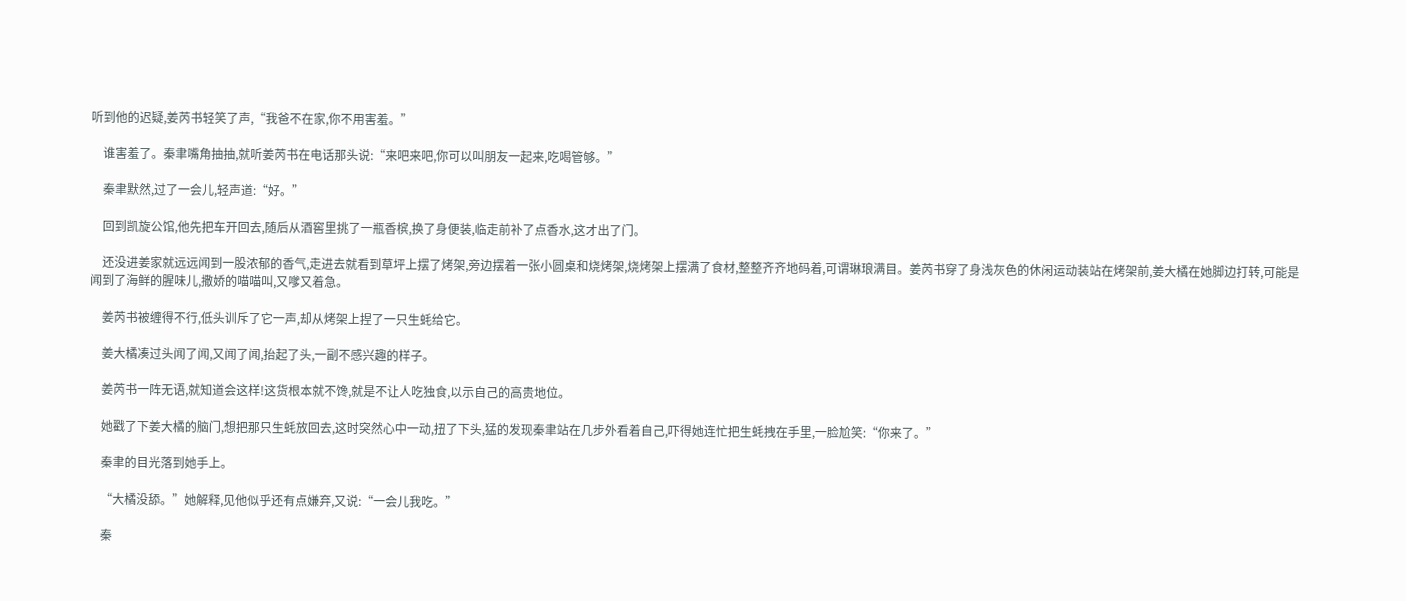听到他的迟疑,姜芮书轻笑了声,“我爸不在家,你不用害羞。”

    谁害羞了。秦聿嘴角抽抽,就听姜芮书在电话那头说:“来吧来吧,你可以叫朋友一起来,吃喝管够。”

    秦聿默然,过了一会儿,轻声道:“好。”

    回到凯旋公馆,他先把车开回去,随后从酒窖里挑了一瓶香槟,换了身便装,临走前补了点香水,这才出了门。

    还没进姜家就远远闻到一股浓郁的香气,走进去就看到草坪上摆了烤架,旁边摆着一张小圆桌和烧烤架,烧烤架上摆满了食材,整整齐齐地码着,可谓琳琅满目。姜芮书穿了身浅灰色的休闲运动装站在烤架前,姜大橘在她脚边打转,可能是闻到了海鲜的腥味儿,撒娇的喵喵叫,又嗲又着急。

    姜芮书被缠得不行,低头训斥了它一声,却从烤架上捏了一只生蚝给它。

    姜大橘凑过头闻了闻,又闻了闻,抬起了头,一副不感兴趣的样子。

    姜芮书一阵无语,就知道会这样!这货根本就不馋,就是不让人吃独食,以示自己的高贵地位。

    她戳了下姜大橘的脑门,想把那只生蚝放回去,这时突然心中一动,扭了下头,猛的发现秦聿站在几步外看着自己,吓得她连忙把生蚝拽在手里,一脸尬笑:“你来了。”

    秦聿的目光落到她手上。

    “大橘没舔。”她解释,见他似乎还有点嫌弃,又说:“一会儿我吃。”

    秦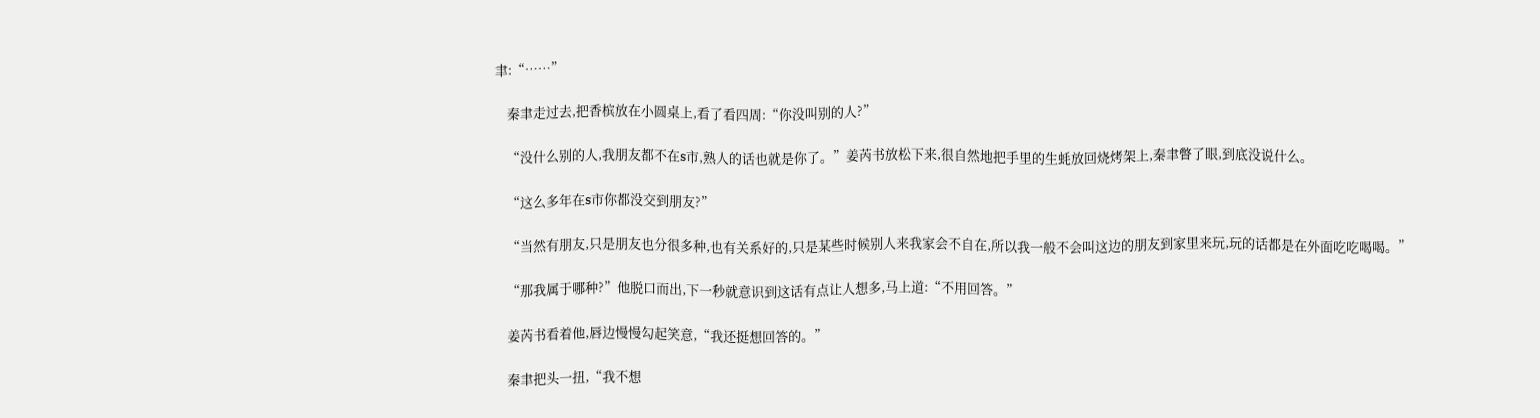聿:“……”

    秦聿走过去,把香槟放在小圆桌上,看了看四周:“你没叫别的人?”

    “没什么别的人,我朋友都不在s市,熟人的话也就是你了。”姜芮书放松下来,很自然地把手里的生蚝放回烧烤架上,秦聿瞥了眼,到底没说什么。

    “这么多年在s市你都没交到朋友?”

    “当然有朋友,只是朋友也分很多种,也有关系好的,只是某些时候别人来我家会不自在,所以我一般不会叫这边的朋友到家里来玩,玩的话都是在外面吃吃喝喝。”

    “那我属于哪种?”他脱口而出,下一秒就意识到这话有点让人想多,马上道:“不用回答。”

    姜芮书看着他,唇边慢慢勾起笑意,“我还挺想回答的。”

    秦聿把头一扭,“我不想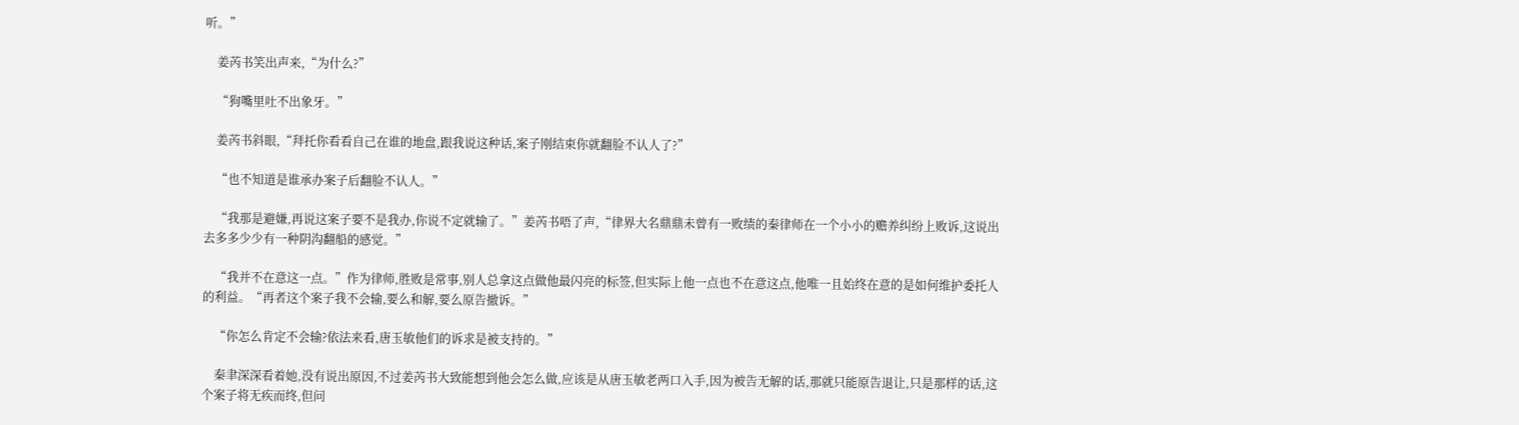听。”

    姜芮书笑出声来,“为什么?”

    “狗嘴里吐不出象牙。”

    姜芮书斜眼,“拜托你看看自己在谁的地盘,跟我说这种话,案子刚结束你就翻脸不认人了?”

    “也不知道是谁承办案子后翻脸不认人。”

    “我那是避嫌,再说这案子要不是我办,你说不定就输了。”姜芮书唔了声,“律界大名鼎鼎未曾有一败绩的秦律师在一个小小的赡养纠纷上败诉,这说出去多多少少有一种阴沟翻船的感觉。”

    “我并不在意这一点。”作为律师,胜败是常事,别人总拿这点做他最闪亮的标签,但实际上他一点也不在意这点,他唯一且始终在意的是如何维护委托人的利益。“再者这个案子我不会输,要么和解,要么原告撤诉。”

    “你怎么肯定不会输?依法来看,唐玉敏他们的诉求是被支持的。”

    秦聿深深看着她,没有说出原因,不过姜芮书大致能想到他会怎么做,应该是从唐玉敏老两口入手,因为被告无解的话,那就只能原告退让,只是那样的话,这个案子将无疾而终,但问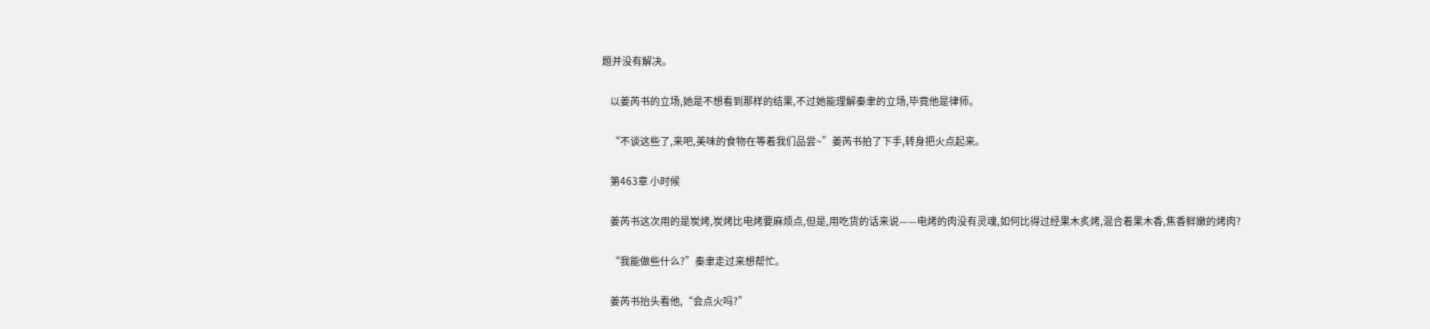题并没有解决。

    以姜芮书的立场,她是不想看到那样的结果,不过她能理解秦聿的立场,毕竟他是律师。

    “不谈这些了,来吧,美味的食物在等着我们品尝~”姜芮书拍了下手,转身把火点起来。

    第463章 小时候

    姜芮书这次用的是炭烤,炭烤比电烤要麻烦点,但是,用吃货的话来说——电烤的肉没有灵魂,如何比得过经果木炙烤,混合着果木香,焦香鲜嫩的烤肉?

    “我能做些什么?”秦聿走过来想帮忙。

    姜芮书抬头看他,“会点火吗?”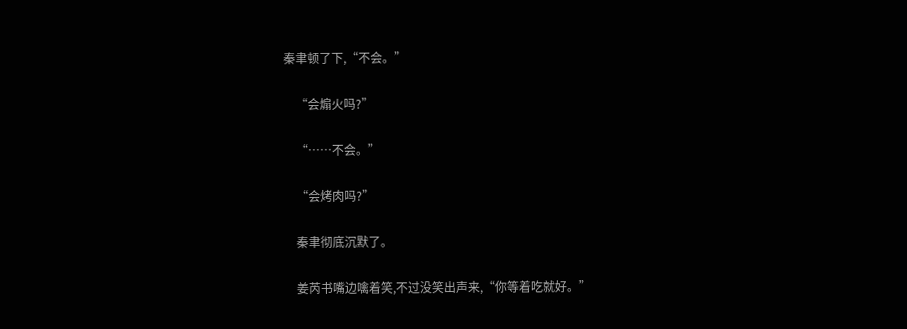秦聿顿了下,“不会。”

    “会煽火吗?”

    “……不会。”

    “会烤肉吗?”

    秦聿彻底沉默了。

    姜芮书嘴边噙着笑,不过没笑出声来,“你等着吃就好。”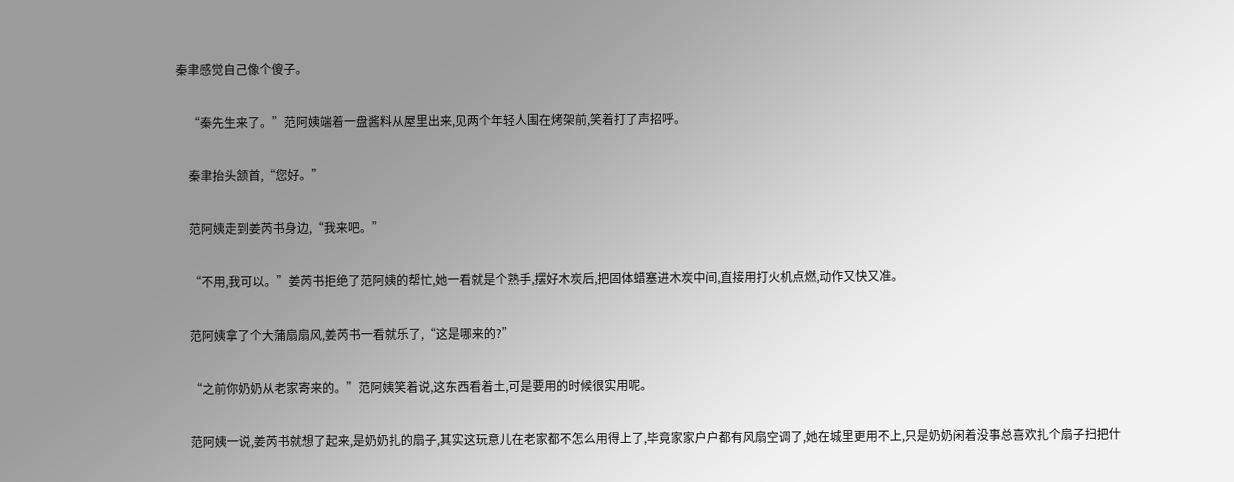秦聿感觉自己像个傻子。

    “秦先生来了。”范阿姨端着一盘酱料从屋里出来,见两个年轻人围在烤架前,笑着打了声招呼。

    秦聿抬头颔首,“您好。”

    范阿姨走到姜芮书身边,“我来吧。”

    “不用,我可以。”姜芮书拒绝了范阿姨的帮忙,她一看就是个熟手,摆好木炭后,把固体蜡塞进木炭中间,直接用打火机点燃,动作又快又准。

    范阿姨拿了个大蒲扇扇风,姜芮书一看就乐了,“这是哪来的?”

    “之前你奶奶从老家寄来的。”范阿姨笑着说,这东西看着土,可是要用的时候很实用呢。

    范阿姨一说,姜芮书就想了起来,是奶奶扎的扇子,其实这玩意儿在老家都不怎么用得上了,毕竟家家户户都有风扇空调了,她在城里更用不上,只是奶奶闲着没事总喜欢扎个扇子扫把什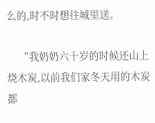么的,时不时想往城里送。

    “我奶奶六十岁的时候还山上烧木炭,以前我们家冬天用的木炭都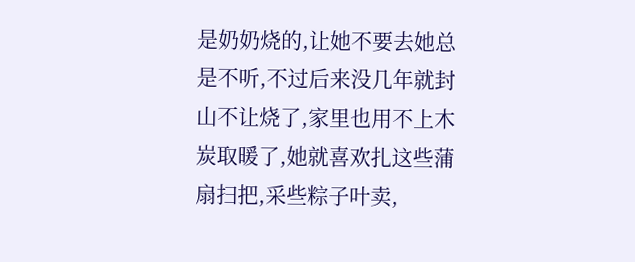是奶奶烧的,让她不要去她总是不听,不过后来没几年就封山不让烧了,家里也用不上木炭取暖了,她就喜欢扎这些蒲扇扫把,采些粽子叶卖,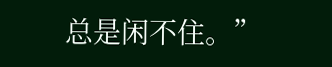总是闲不住。”